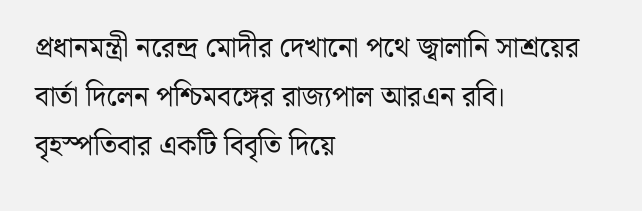প্রধানমন্ত্রী নরেন্দ্র মোদীর দেখানো পথে জ্বালানি সাশ্রয়ের বার্তা দিলেন পশ্চিমবঙ্গের রাজ্যপাল আরএন রবি। বৃহস্পতিবার একটি বিবৃতি দিয়ে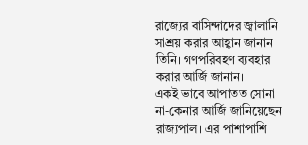রাজ্যের বাসিন্দাদের জ্বালানি সাশ্রয় করার আহ্বান জানান তিনি। গণপরিবহণ ব্যবহার করার আর্জি জানান।
একই ভাবে আপাতত সোনা না-কেনার আর্জি জানিয়েছেন রাজ্যপাল। এর পাশাপাশি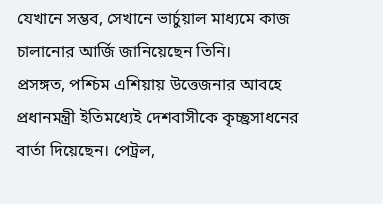যেখানে সম্ভব, সেখানে ভার্চুয়াল মাধ্যমে কাজ চালানোর আর্জি জানিয়েছেন তিনি।
প্রসঙ্গত, পশ্চিম এশিয়ায় উত্তেজনার আবহে প্রধানমন্ত্রী ইতিমধ্যেই দেশবাসীকে কৃচ্ছ্রসাধনের বার্তা দিয়েছেন। পেট্রল,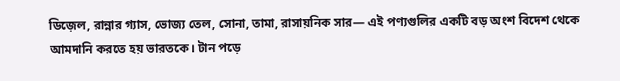ডিজ়েল, রান্নার গ্যাস, ভোজ্য তেল, সোনা, তামা, রাসায়নিক সার— এই পণ্যগুলির একটি বড় অংশ বিদেশ থেকে আমদানি করতে হয় ভারতকে। টান পড়ে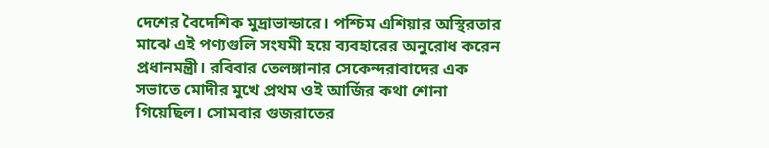দেশের বৈদেশিক মুদ্রাভান্ডারে। পশ্চিম এশিয়ার অস্থিরতার মাঝে এই পণ্যগুলি সংযমী হয়ে ব্যবহারের অনুরোধ করেন প্রধানমন্ত্রী। রবিবার তেলঙ্গানার সেকেন্দরাবাদের এক সভাতে মোদীর মুখে প্রথম ওই আর্জির কথা শোনা গিয়েছিল। সোমবার গুজরাতের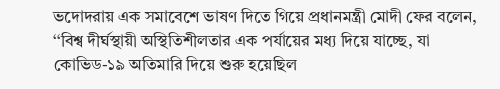ভদোদরায় এক সমাবেশে ভাষণ দিতে গিয়ে প্রধানমন্ত্রী মোদী ফের বলেন, ‘‘বিশ্ব দীর্ঘস্থায়ী অস্থিতিশীলতার এক পর্যায়ের মধ্য দিয়ে যাচ্ছে, যা কোভিড-১৯ অতিমারি দিয়ে শুরু হয়েছিল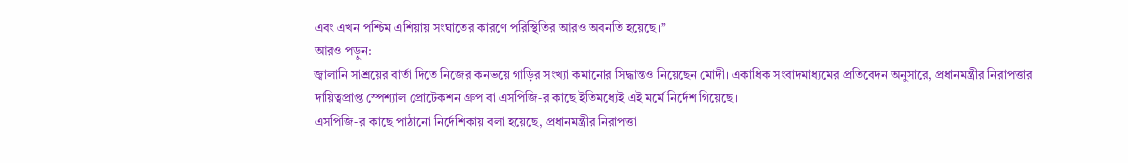এবং এখন পশ্চিম এশিয়ায় সংঘাতের কারণে পরিস্থিতির আরও অবনতি হয়েছে।’’
আরও পড়ুন:
জ্বালানি সাশ্রয়ের বার্তা দিতে নিজের কনভয়ে গাড়ির সংখ্যা কমানোর সিদ্ধান্তও নিয়েছেন মোদী। একাধিক সংবাদমাধ্যমের প্রতিবেদন অনুসারে, প্রধানমন্ত্রীর নিরাপত্তার দায়িত্বপ্রাপ্ত স্পেশ্যাল প্রোটেকশন গ্রুপ বা এসপিজি-র কাছে ইতিমধ্যেই এই মর্মে নির্দেশ গিয়েছে।
এসপিজি-র কাছে পাঠানো নির্দেশিকায় বলা হয়েছে, প্রধানমন্ত্রীর নিরাপত্তা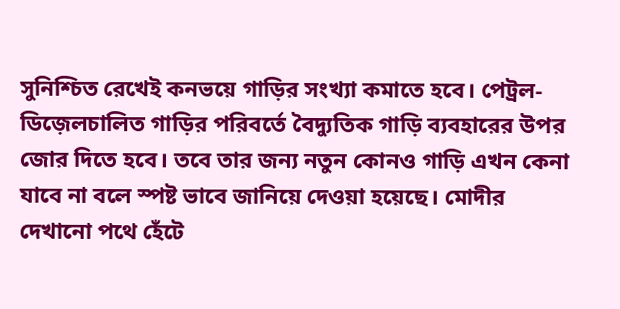সুনিশ্চিত রেখেই কনভয়ে গাড়ির সংখ্যা কমাতে হবে। পেট্রল-ডিজ়েলচালিত গাড়ির পরিবর্তে বৈদ্যুতিক গাড়ি ব্যবহারের উপর জোর দিতে হবে। তবে তার জন্য নতুন কোনও গাড়ি এখন কেনা যাবে না বলে স্পষ্ট ভাবে জানিয়ে দেওয়া হয়েছে। মোদীর দেখানো পথে হেঁটে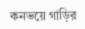কনভয়ে গাড়ির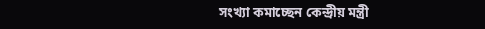সংখ্যা কমাচ্ছেন কেন্দ্রীয় মন্ত্রী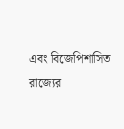এবং বিজেপিশাসিত রাজ্যের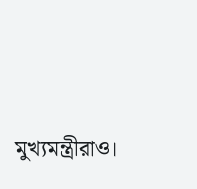মুখ্যমন্ত্রীরাও।